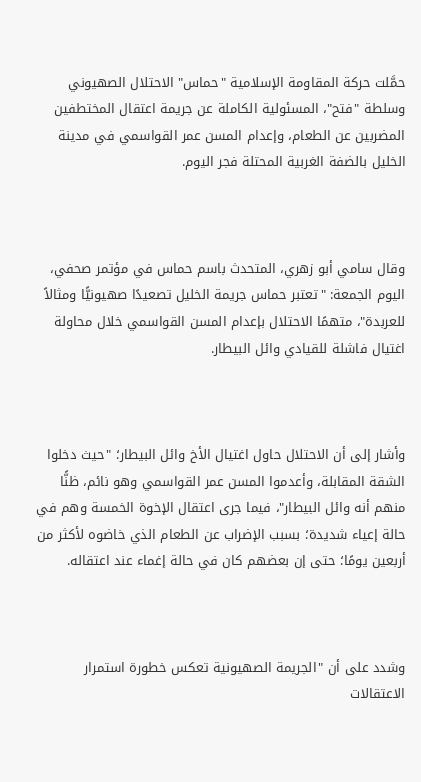حمَّلت حركة المقاومة الإسلامية "حماس" الاحتلال الصهيوني وسلطة "فتح"، المسئولية الكاملة عن جريمة اعتقال المختطفين المضربين عن الطعام، وإعدام المسن عمر القواسمي في مدينة الخليل بالضفة الغربية المحتلة فجر اليوم.



وقال سامي أبو زهري، المتحدث باسم حماس في مؤتمر صحفي، اليوم الجمعة: "تعتبر حماس جريمة الخليل تصعيدًا صهيونيًّا ومثالاً للعربدة"، متهمًا الاحتلال بإعدام المسن القواسمي خلال محاولة اغتيال فاشلة للقيادي وائل البيطار.



وأشار إلى أن الاحتلال حاول اغتيال الأخ وائل البيطار؛ "حيث دخلوا الشقة المقابلة، وأعدموا المسن عمر القواسمي وهو نائم، ظنًّا منهم أنه وائل البيطار"، فيما جرى اعتقال الإخوة الخمسة وهم في حالة إعياء شديدة؛ بسبب الإضراب عن الطعام الذي خاضوه لأكثر من أربعين يومًا؛ حتى إن بعضهم كان في حالة إغماء عند اعتقاله.



وشدد على أن "الجريمة الصهيونية تعكس خطورة استمرار الاعتقالات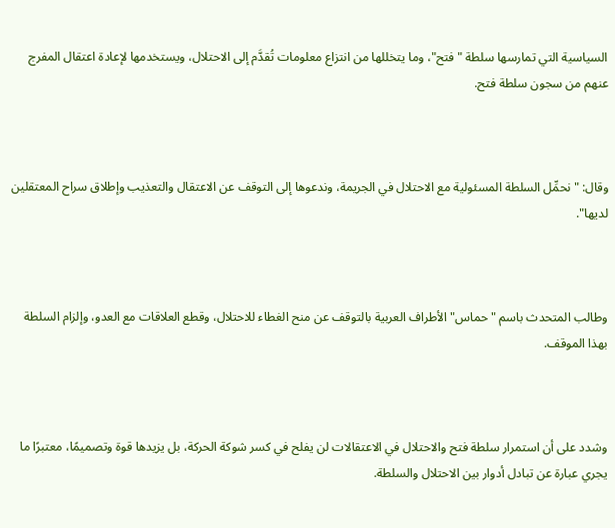السياسية التي تمارسها سلطة "فتح"، وما يتخللها من انتزاع معلومات تُقدَّم إلى الاحتلال، ويستخدمها لإعادة اعتقال المفرج عنهم من سجون سلطة فتح.



وقال: "نحمِّل السلطة المسئولية مع الاحتلال في الجريمة، وندعوها إلى التوقف عن الاعتقال والتعذيب وإطلاق سراح المعتقلين لديها".



وطالب المتحدث باسم "حماس" الأطراف العربية بالتوقف عن منح الغطاء للاحتلال، وقطع العلاقات مع العدو، وإلزام السلطة بهذا الموقف.



وشدد على أن استمرار سلطة فتح والاحتلال في الاعتقالات لن يفلح في كسر شوكة الحركة، بل يزيدها قوة وتصميمًا، معتبرًا ما يجري عبارة عن تبادل أدوار بين الاحتلال والسلطة.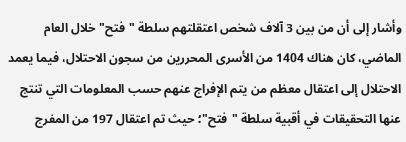وأشار إلى أن من بين 3 آلاف شخص اعتقلتهم سلطة "فتح" خلال العام الماضي، كان هناك 1404 من الأسرى المحررين من سجون الاحتلال، فيما يعمد الاحتلال إلى اعتقال معظم من يتم الإفراج عنهم حسب المعلومات التي تنتج عنها التحقيقات في أقبية سلطة "فتح"؛ حيث تم اعتقال 197 من المفرج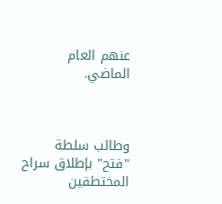عنهم العام الماضي.



وطالب سلطة "فتح" بإطلاق سراح المختطفين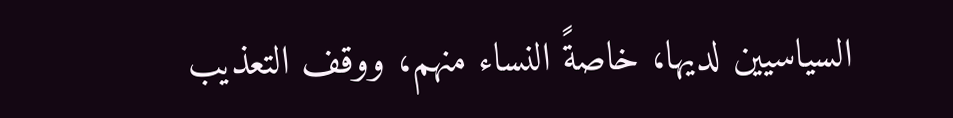السياسيين لديها، خاصةً النساء منهم، ووقف التعذيب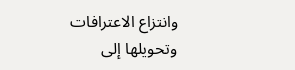وانتزاع الاعترافات وتحويلها إلى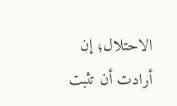الاحتلال؛ إن أرادت أن تثبت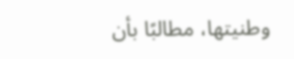وطنيتها، مطالبًا بأن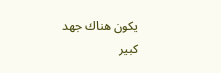يكون هناك جهد كبير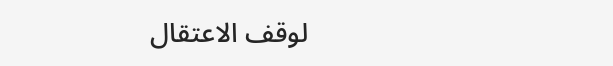لوقف الاعتقال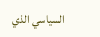السياسي الذي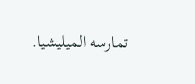تمارسه الميليشيا.